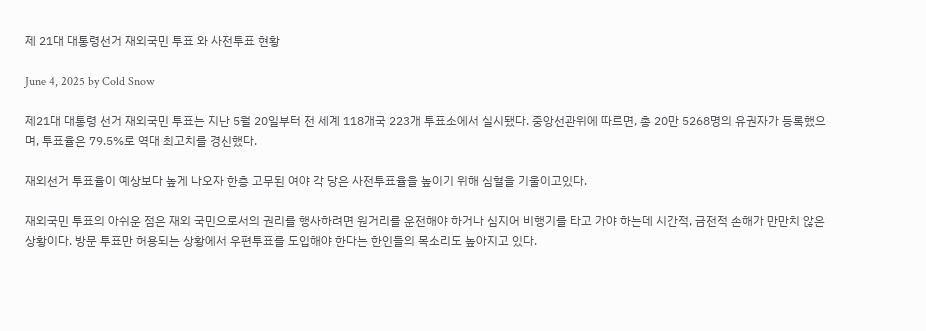제 21대 대통령선거 재외국민 투표 와 사전투표 현황

June 4, 2025 by Cold Snow

제21대 대통령 선거 재외국민 투표는 지난 5월 20일부터 전 세계 118개국 223개 투표소에서 실시됐다. 중앙선관위에 따르면, 총 20만 5268명의 유권자가 등록했으며, 투표율은 79.5%로 역대 최고치를 경신했다.

재외선거 투표율이 예상보다 높게 나오자 한층 고무된 여야 각 당은 사전투표율을 높이기 위해 심혈을 기울이고있다.

재외국민 투표의 아쉬운 점은 재외 국민으로서의 권리를 행사하려면 원거리를 운전해야 하거나 심지어 비행기를 타고 가야 하는데 시간적, 금전적 손해가 만만치 않은 상황이다. 방문 투표만 허용되는 상황에서 우편투표를 도입해야 한다는 한인들의 목소리도 높아지고 있다.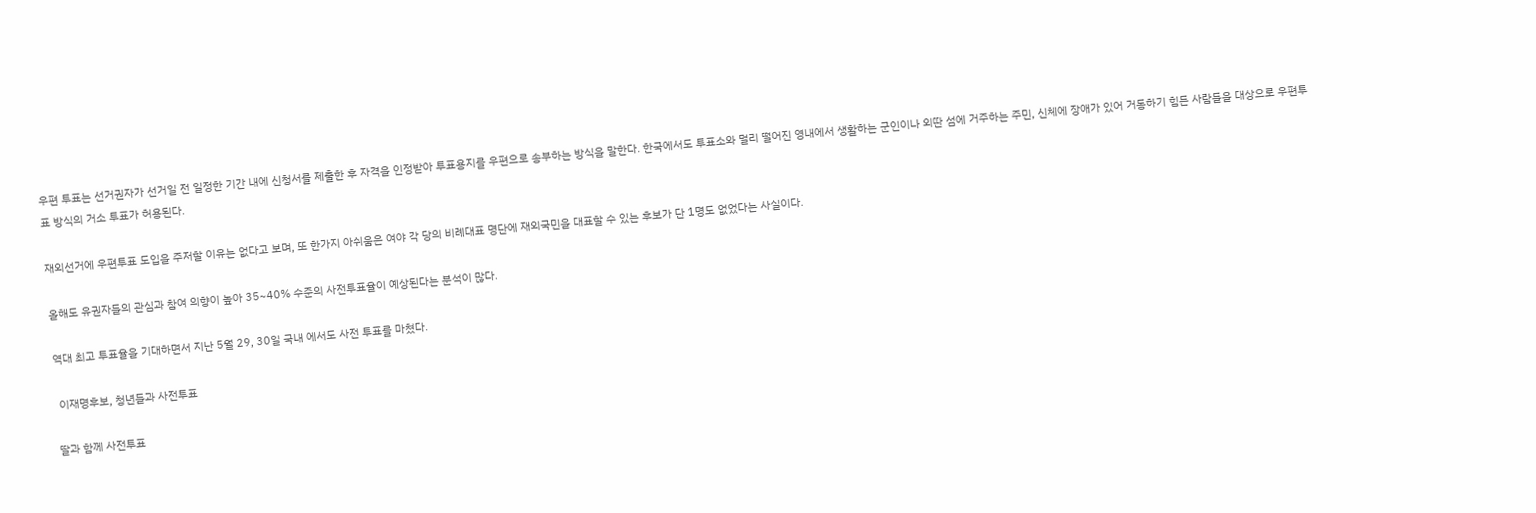우편 투표는 선거권자가 선거일 전 일정한 기간 내에 신청서를 제출한 후 자격을 인정받아 투표용지를 우편으로 송부하는 방식을 말한다. 한국에서도 투표소와 멀리 떨어진 영내에서 생활하는 군인이나 외딴 섬에 거주하는 주민, 신체에 장애가 있어 거동하기 힘든 사람들을 대상으로 우편투표 방식의 거소 투표가 허용된다.

재외선거에 우편투표 도입을 주저할 이유는 없다고 보며, 또 한가지 아쉬움은 여야 각 당의 비례대표 명단에 재외국민을 대표할 수 있는 후보가 단 1명도 없었다는 사실이다.

올해도 유권자들의 관심과 참여 의향이 높아 35~40% 수준의 사전투표율이 예상된다는 분석이 많다.

역대 최고 투표율을 기대하면서 지난 5월 29, 30일 국내 에서도 사전 투표를 마쳤다.

 이재명후보, 청년들과 사전투표

딸과 함께 사전투표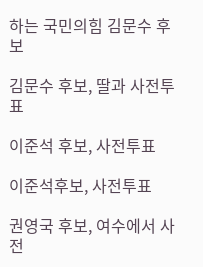하는 국민의힘 김문수 후보

김문수 후보, 딸과 사전투표

이준석 후보, 사전투표

이준석후보, 사전투표

권영국 후보, 여수에서 사전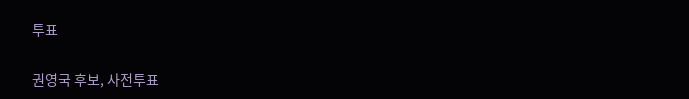투표

권영국 후보, 사전투표